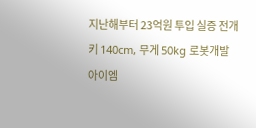지난해부터 23억원 투입 실증 전개
키 140cm, 무게 50kg 로봇개발
아이엠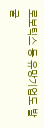로보틱스 등 유망기업도 발굴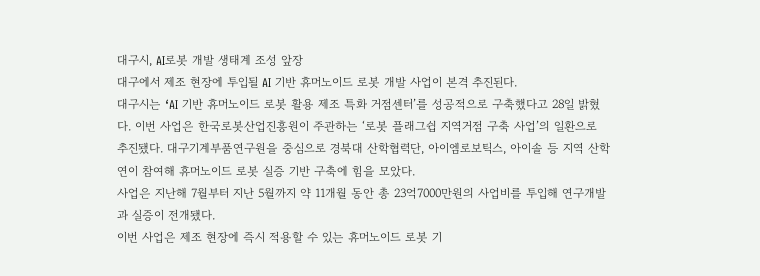대구시, AI로봇 개발 생태계 조성 앞장
대구에서 제조 현장에 투입될 AI 기반 휴머노이드 로봇 개발 사업이 본격 추진된다.
대구시는 ‘AI 기반 휴머노이드 로봇 활용 제조 특화 거점센터’를 성공적으로 구축했다고 28일 밝혔다. 이번 사업은 한국로봇산업진흥원이 주관하는 ‘로봇 플래그쉽 지역거점 구축 사업’의 일환으로 추진됐다. 대구기계부품연구원을 중심으로 경북대 산학협력단, 아이엠로보틱스, 아이솔 등 지역 산학연이 참여해 휴머노이드 로봇 실증 기반 구축에 힘을 모았다.
사업은 지난해 7월부터 지난 5월까지 약 11개월 동안 총 23억7000만원의 사업비를 투입해 연구개발과 실증이 전개됐다.
이번 사업은 제조 현장에 즉시 적용할 수 있는 휴머노이드 로봇 기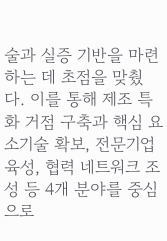술과 실증 기반을 마련하는 데 초점을 맞췄다. 이를 통해 제조 특화 거점 구축과 핵심 요소기술 확보, 전문기업 육성, 협력 네트워크 조성 등 4개 분야를 중심으로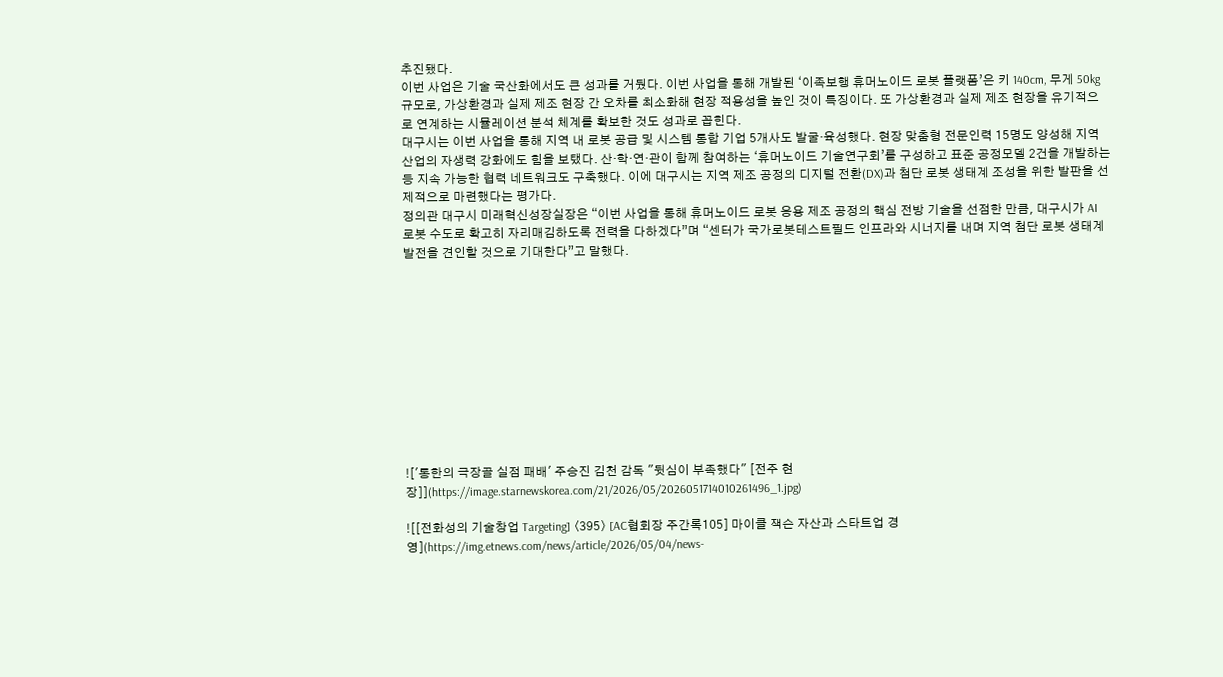추진됐다.
이번 사업은 기술 국산화에서도 큰 성과를 거뒀다. 이번 사업을 통해 개발된 ‘이족보행 휴머노이드 로봇 플랫폼’은 키 140cm, 무게 50kg 규모로, 가상환경과 실제 제조 현장 간 오차를 최소화해 현장 적용성을 높인 것이 특징이다. 또 가상환경과 실제 제조 현장을 유기적으로 연계하는 시뮬레이션 분석 체계를 확보한 것도 성과로 꼽힌다.
대구시는 이번 사업을 통해 지역 내 로봇 공급 및 시스템 통합 기업 5개사도 발굴·육성했다. 현장 맞춤형 전문인력 15명도 양성해 지역 산업의 자생력 강화에도 힘을 보탰다. 산·학·연·관이 함께 참여하는 ‘휴머노이드 기술연구회’를 구성하고 표준 공정모델 2건을 개발하는 등 지속 가능한 협력 네트워크도 구축했다. 이에 대구시는 지역 제조 공정의 디지털 전환(DX)과 첨단 로봇 생태계 조성을 위한 발판을 선제적으로 마련했다는 평가다.
정의관 대구시 미래혁신성장실장은 “이번 사업을 통해 휴머노이드 로봇 응용 제조 공정의 핵심 전방 기술을 선점한 만큼, 대구시가 AI 로봇 수도로 확고히 자리매김하도록 전력을 다하겠다”며 “센터가 국가로봇테스트필드 인프라와 시너지를 내며 지역 첨단 로봇 생태계 발전을 견인할 것으로 기대한다”고 말했다.











!['통한의 극장골 실점 패배' 주승진 김천 감독 "뒷심이 부족했다" [전주 현장]](https://image.starnewskorea.com/21/2026/05/2026051714010261496_1.jpg)

![[전화성의 기술창업 Targeting] 〈395〉 [AC협회장 주간록105] 마이클 잭슨 자산과 스타트업 경영](https://img.etnews.com/news/article/2026/05/04/news-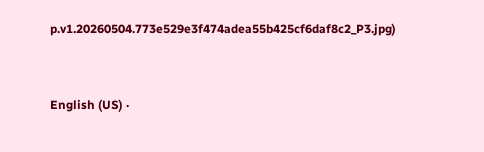p.v1.20260504.773e529e3f474adea55b425cf6daf8c2_P3.jpg)


English (US) ·